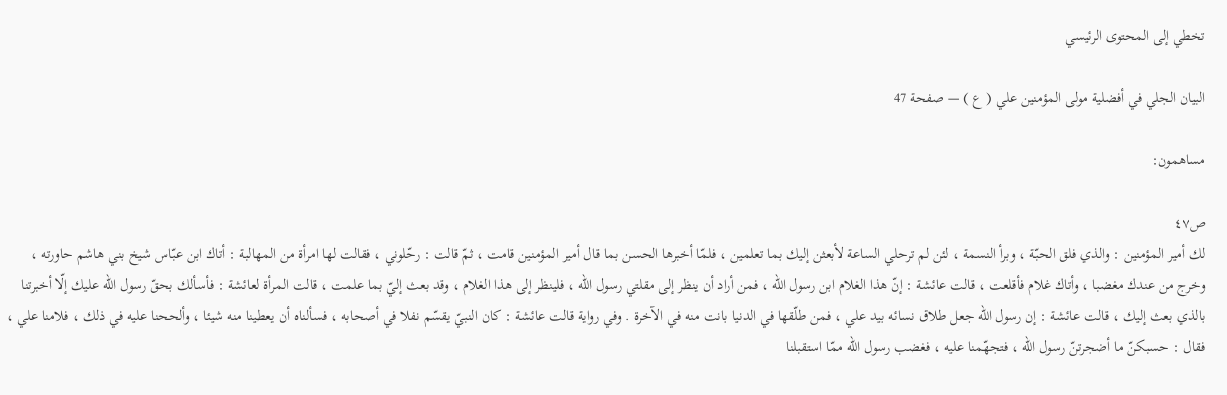تخطي إلى المحتوى الرئيسي

البيان الجلي في أفضلية مولى المؤمنين علي ( ع ) — صفحة 47

مساهمون:

ص٤٧
لك أمير المؤمنين : والذي فلق الحبّة ، وبرأ النسمة ، لئن لم ترحلي الساعة لأبعثن إليك بما تعلمين ، فلمّا أخبرها الحسن بما قال أمير المؤمنين قامت ، ثمّ قالت : رحّلوني ، فقالت لها امرأة من المهالبة : أتاك ابن عبّاس شيخ بني هاشم حاورته ، وخرج من عندك مغضبا ، وأتاك غلام فأقلعت ، قالت عائشة : إنّ هذا الغلام ابن رسول اللّه ، فمن أراد أن ينظر إلى مقلتي رسول اللّه ، فلينظر إلى هذا الغلام ، وقد بعث إليّ بما علمت ، قالت المرأة لعائشة : فأسألك بحقّ رسول اللّه عليك إلّا أخبرتنا بالذي بعث إليك ، قالت عائشة : إن رسول اللّه جعل طلاق نسائه بيد علي ، فمن طلّقها في الدنيا بانت منه في الآخرة . وفي رواية قالت عائشة : كان النبيّ يقسّم نفلا في أصحابه ، فسألناه أن يعطينا منه شيئا ، وألححنا عليه في ذلك ، فلامنا علي ، فقال : حسبكنّ ما أضجرتنّ رسول اللّه ، فتجهّمنا عليه ، فغضب رسول اللّه ممّا استقبلنا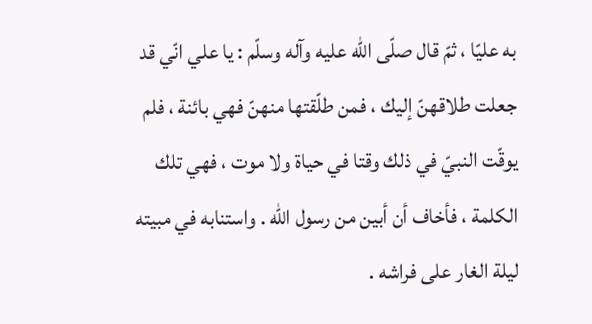به عليّا ، ثمّ قال صلّى اللّه عليه وآله وسلّم : يا علي انّي قد جعلت طلاقهنّ إليك ، فمن طلّقتها منهنّ فهي بائنة ، فلم يوقّت النبيّ في ذلك وقتا في حياة ولا موت ، فهي تلك الكلمة ، فأخاف أن أبين من رسول اللّه . واستنابه في مبيته ليلة الغار على فراشه .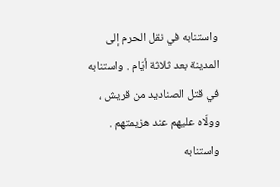واستنابه في نقل الحرم إلى المدينة بعد ثلاثة أيّام . واستنابه في قتل الصناديد من قريش ، وولّاه عليهم عند هزيمتهم . واستنابه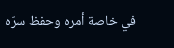في خاصة أمره وحفظ سرّه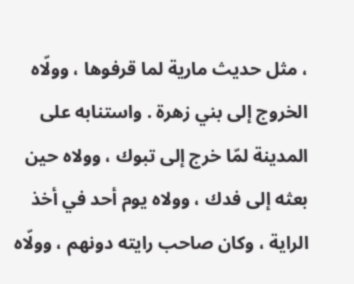، مثل حديث مارية لما قرفوها ، وولّاه الخروج إلى بني زهرة . واستنابه على المدينة لمّا خرج إلى تبوك ، وولاه حين بعثه إلى فدك ، وولاه يوم أحد في أخذ الراية ، وكان صاحب رايته دونهم ، وولّاه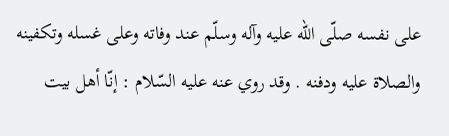على نفسه صلّى اللّه عليه وآله وسلّم عند وفاته وعلى غسله وتكفينه والصلاة عليه ودفنه . وقد روي عنه عليه السّلام : إنّا أهل بيت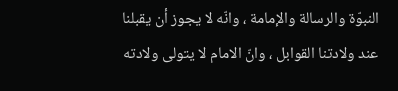النبوّة والرسالة والإمامة ، وانّه لا يجوز أن يقبلنا عند ولادتنا القوابل ، وانّ الامام لا يتولى ولادته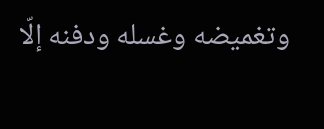وتغميضه وغسله ودفنه إلّا